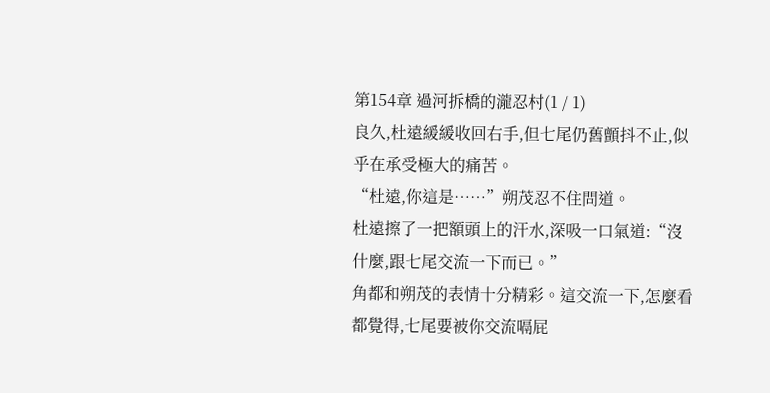第154章 過河拆橋的瀧忍村(1 / 1)
良久,杜遠緩緩收回右手,但七尾仍舊顫抖不止,似乎在承受極大的痛苦。
“杜遠,你這是……”朔茂忍不住問道。
杜遠擦了一把額頭上的汗水,深吸一口氣道:“沒什麼,跟七尾交流一下而已。”
角都和朔茂的表情十分精彩。這交流一下,怎麼看都覺得,七尾要被你交流嗝屁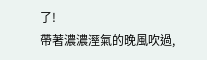了!
帶著濃濃溼氣的晚風吹過,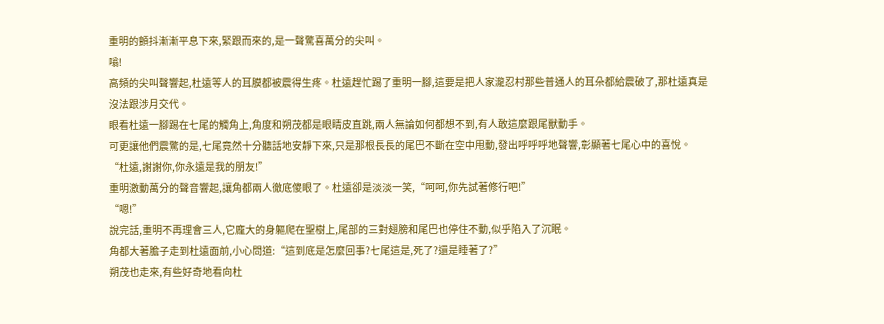重明的顫抖漸漸平息下來,緊跟而來的,是一聲驚喜萬分的尖叫。
嗡!
高頻的尖叫聲響起,杜遠等人的耳膜都被震得生疼。杜遠趕忙踢了重明一腳,這要是把人家瀧忍村那些普通人的耳朵都給震破了,那杜遠真是沒法跟涉月交代。
眼看杜遠一腳踢在七尾的觸角上,角度和朔茂都是眼睛皮直跳,兩人無論如何都想不到,有人敢這麼跟尾獸動手。
可更讓他們震驚的是,七尾竟然十分聽話地安靜下來,只是那根長長的尾巴不斷在空中甩動,發出呼呼呼地聲響,彰顯著七尾心中的喜悅。
“杜遠,謝謝你,你永遠是我的朋友!”
重明激動萬分的聲音響起,讓角都兩人徹底傻眼了。杜遠卻是淡淡一笑,“呵呵,你先試著修行吧!”
“嗯!”
說完話,重明不再理會三人,它龐大的身軀爬在聖樹上,尾部的三對翅膀和尾巴也停住不動,似乎陷入了沉眠。
角都大著膽子走到杜遠面前,小心問道:“這到底是怎麼回事?七尾這是,死了?還是睡著了?”
朔茂也走來,有些好奇地看向杜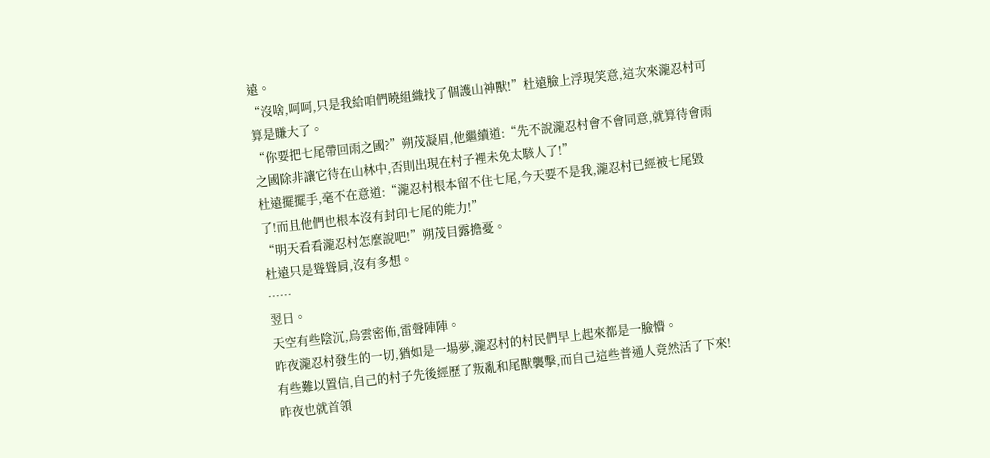遠。
“沒啥,呵呵,只是我給咱們曉組織找了個護山神獸!”杜遠臉上浮現笑意,這次來瀧忍村可算是賺大了。
“你要把七尾帶回雨之國?”朔茂凝眉,他繼續道:“先不說瀧忍村會不會同意,就算待會雨之國除非讓它待在山林中,否則出現在村子裡未免太駭人了!”
杜遠擺擺手,毫不在意道:“瀧忍村根本留不住七尾,今天要不是我,瀧忍村已經被七尾毀了!而且他們也根本沒有封印七尾的能力!”
“明天看看瀧忍村怎麼說吧!”朔茂目露擔憂。
杜遠只是聳聳肩,沒有多想。
……
翌日。
天空有些陰沉,烏雲密佈,雷聲陣陣。
昨夜瀧忍村發生的一切,猶如是一場夢,瀧忍村的村民們早上起來都是一臉懵。
有些難以置信,自己的村子先後經歷了叛亂和尾獸襲擊,而自己這些普通人竟然活了下來!
昨夜也就首領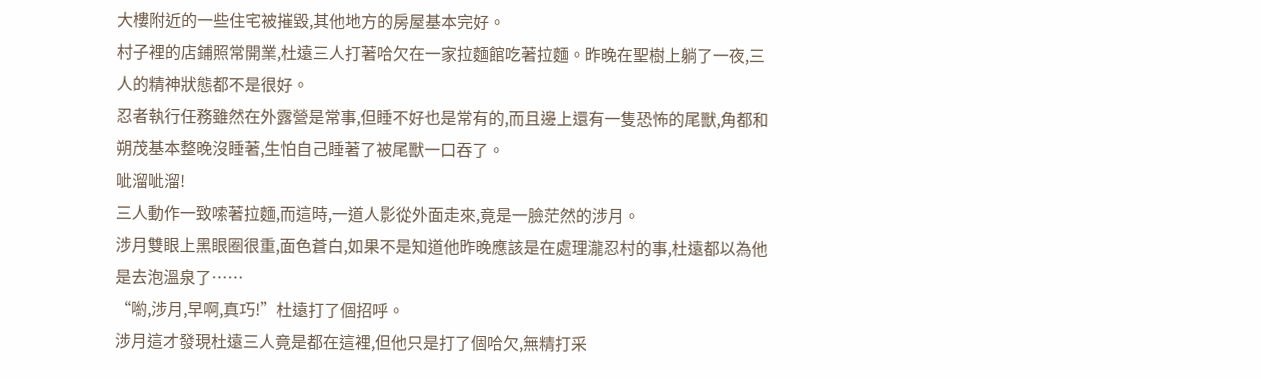大樓附近的一些住宅被摧毀,其他地方的房屋基本完好。
村子裡的店鋪照常開業,杜遠三人打著哈欠在一家拉麵館吃著拉麵。昨晚在聖樹上躺了一夜,三人的精神狀態都不是很好。
忍者執行任務雖然在外露營是常事,但睡不好也是常有的,而且邊上還有一隻恐怖的尾獸,角都和朔茂基本整晚沒睡著,生怕自己睡著了被尾獸一口吞了。
呲溜呲溜!
三人動作一致嗦著拉麵,而這時,一道人影從外面走來,竟是一臉茫然的涉月。
涉月雙眼上黑眼圈很重,面色蒼白,如果不是知道他昨晚應該是在處理瀧忍村的事,杜遠都以為他是去泡溫泉了……
“喲,涉月,早啊,真巧!”杜遠打了個招呼。
涉月這才發現杜遠三人竟是都在這裡,但他只是打了個哈欠,無精打采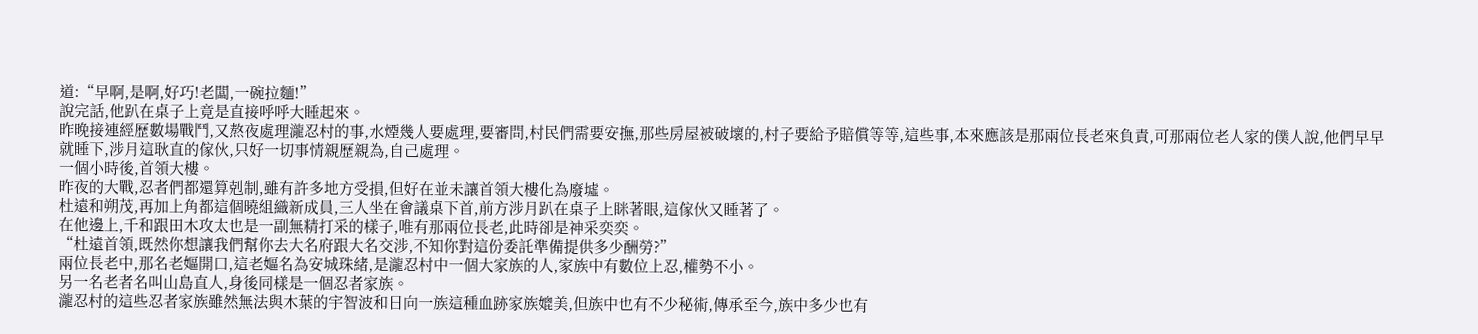道:“早啊,是啊,好巧!老闆,一碗拉麵!”
說完話,他趴在桌子上竟是直接呼呼大睡起來。
昨晚接連經歷數場戰鬥,又熬夜處理瀧忍村的事,水煙幾人要處理,要審問,村民們需要安撫,那些房屋被破壞的,村子要給予賠償等等,這些事,本來應該是那兩位長老來負責,可那兩位老人家的僕人說,他們早早就睡下,涉月這耿直的傢伙,只好一切事情親歷親為,自己處理。
一個小時後,首領大樓。
昨夜的大戰,忍者們都還算剋制,雖有許多地方受損,但好在並未讓首領大樓化為廢墟。
杜遠和朔茂,再加上角都這個曉組織新成員,三人坐在會議桌下首,前方涉月趴在桌子上眯著眼,這傢伙又睡著了。
在他邊上,千和跟田木攻太也是一副無精打采的樣子,唯有那兩位長老,此時卻是神采奕奕。
“杜遠首領,既然你想讓我們幫你去大名府跟大名交涉,不知你對這份委託準備提供多少酬勞?”
兩位長老中,那名老嫗開口,這老嫗名為安城珠緒,是瀧忍村中一個大家族的人,家族中有數位上忍,權勢不小。
另一名老者名叫山島直人,身後同樣是一個忍者家族。
瀧忍村的這些忍者家族雖然無法與木葉的宇智波和日向一族這種血跡家族媲美,但族中也有不少秘術,傳承至今,族中多少也有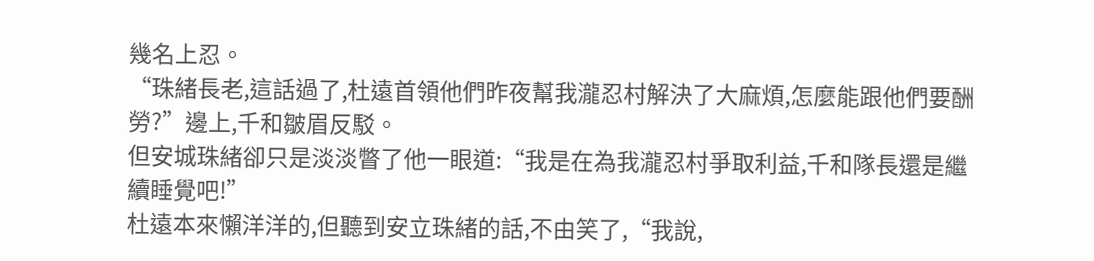幾名上忍。
“珠緒長老,這話過了,杜遠首領他們昨夜幫我瀧忍村解決了大麻煩,怎麼能跟他們要酬勞?”邊上,千和皺眉反駁。
但安城珠緒卻只是淡淡瞥了他一眼道:“我是在為我瀧忍村爭取利益,千和隊長還是繼續睡覺吧!”
杜遠本來懶洋洋的,但聽到安立珠緒的話,不由笑了,“我說,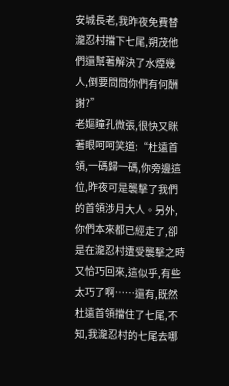安城長老,我昨夜免費替瀧忍村擋下七尾,朔茂他們還幫著解決了水煙幾人,倒要問問你們有何酬謝?”
老嫗瞳孔微張,很快又眯著眼呵呵笑道:“杜遠首領,一碼歸一碼,你旁邊這位,昨夜可是襲擊了我們的首領涉月大人。另外,你們本來都已經走了,卻是在瀧忍村遭受襲擊之時又恰巧回來,這似乎,有些太巧了啊……還有,既然杜遠首領擋住了七尾,不知,我瀧忍村的七尾去哪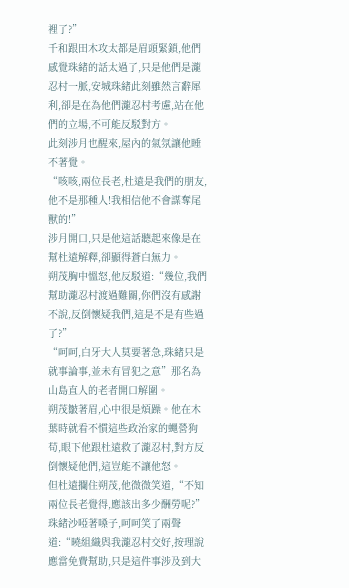裡了?”
千和跟田木攻太都是眉頭緊鎖,他們感覺珠緒的話太過了,只是他們是瀧忍村一脈,安城珠緒此刻雖然言辭犀利,卻是在為他們瀧忍村考慮,站在他們的立場,不可能反駁對方。
此刻涉月也醒來,屋內的氣氛讓他睡不著覺。
“咳咳,兩位長老,杜遠是我們的朋友,他不是那種人!我相信他不會謀奪尾獸的!”
涉月開口,只是他這話聽起來像是在幫杜遠解釋,卻顯得蒼白無力。
朔茂胸中慍怒,他反駁道:“幾位,我們幫助瀧忍村渡過難關,你們沒有感謝不說,反倒懷疑我們,這是不是有些過了?”
“呵呵,白牙大人莫要著急,珠緒只是就事論事,並未有冒犯之意”那名為山島直人的老者開口解圍。
朔茂皺著眉,心中很是煩躁。他在木葉時就看不慣這些政治家的蠅營狗苟,眼下他跟杜遠救了瀧忍村,對方反倒懷疑他們,這豈能不讓他怒。
但杜遠攔住朔茂,他微微笑道,“不知兩位長老覺得,應該出多少酬勞呢?”
珠緒沙啞著嗓子,呵呵笑了兩聲道:“曉組織與我瀧忍村交好,按理說應當免費幫助,只是這件事涉及到大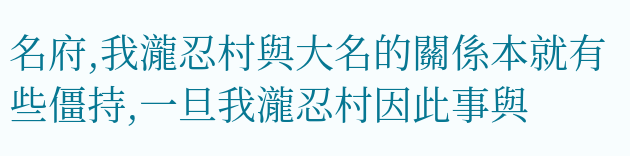名府,我瀧忍村與大名的關係本就有些僵持,一旦我瀧忍村因此事與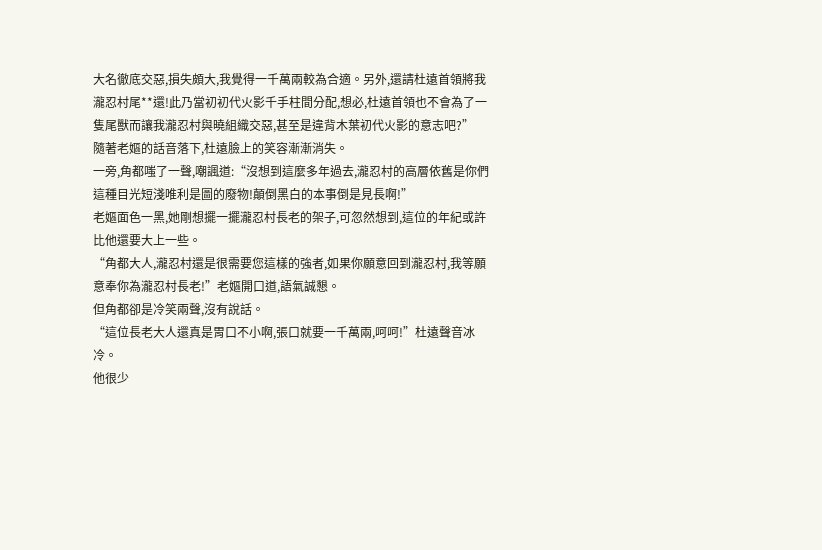大名徹底交惡,損失頗大,我覺得一千萬兩較為合適。另外,還請杜遠首領將我瀧忍村尾**還!此乃當初初代火影千手柱間分配,想必,杜遠首領也不會為了一隻尾獸而讓我瀧忍村與曉組織交惡,甚至是違背木葉初代火影的意志吧?”
隨著老嫗的話音落下,杜遠臉上的笑容漸漸消失。
一旁,角都嗤了一聲,嘲諷道:“沒想到這麼多年過去,瀧忍村的高層依舊是你們這種目光短淺唯利是圖的廢物!顛倒黑白的本事倒是見長啊!”
老嫗面色一黑,她剛想擺一擺瀧忍村長老的架子,可忽然想到,這位的年紀或許比他還要大上一些。
“角都大人,瀧忍村還是很需要您這樣的強者,如果你願意回到瀧忍村,我等願意奉你為瀧忍村長老!”老嫗開口道,語氣誠懇。
但角都卻是冷笑兩聲,沒有說話。
“這位長老大人還真是胃口不小啊,張口就要一千萬兩,呵呵!”杜遠聲音冰冷。
他很少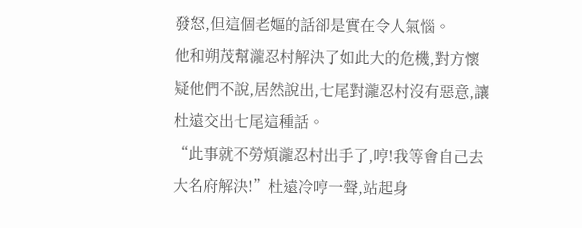發怒,但這個老嫗的話卻是實在令人氣惱。
他和朔茂幫瀧忍村解決了如此大的危機,對方懷疑他們不說,居然說出,七尾對瀧忍村沒有惡意,讓杜遠交出七尾這種話。
“此事就不勞煩瀧忍村出手了,哼!我等會自己去大名府解決!”杜遠冷哼一聲,站起身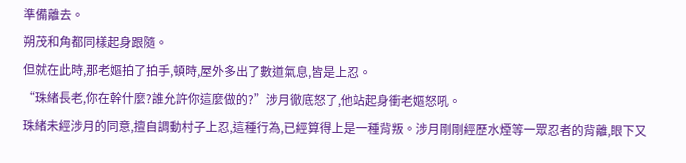準備離去。
朔茂和角都同樣起身跟隨。
但就在此時,那老嫗拍了拍手,頓時,屋外多出了數道氣息,皆是上忍。
“珠緒長老,你在幹什麼?誰允許你這麼做的?”涉月徹底怒了,他站起身衝老嫗怒吼。
珠緒未經涉月的同意,擅自調動村子上忍,這種行為,已經算得上是一種背叛。涉月剛剛經歷水煙等一眾忍者的背離,眼下又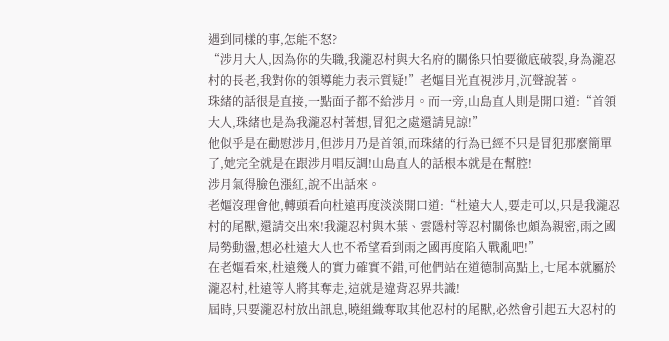遇到同樣的事,怎能不怒?
“涉月大人,因為你的失職,我瀧忍村與大名府的關係只怕要徹底破裂,身為瀧忍村的長老,我對你的領導能力表示質疑!”老嫗目光直視涉月,沉聲說著。
珠緒的話很是直接,一點面子都不給涉月。而一旁,山島直人則是開口道:“首領大人,珠緒也是為我瀧忍村著想,冒犯之處還請見諒!”
他似乎是在勸慰涉月,但涉月乃是首領,而珠緒的行為已經不只是冒犯那麼簡單了,她完全就是在跟涉月唱反調!山島直人的話根本就是在幫腔!
涉月氣得臉色漲紅,說不出話來。
老嫗沒理會他,轉頭看向杜遠再度淡淡開口道:“杜遠大人,要走可以,只是我瀧忍村的尾獸,還請交出來!我瀧忍村與木葉、雲隱村等忍村關係也頗為親密,雨之國局勢動盪,想必杜遠大人也不希望看到雨之國再度陷入戰亂吧!”
在老嫗看來,杜遠幾人的實力確實不錯,可他們站在道德制高點上,七尾本就屬於瀧忍村,杜遠等人將其奪走,這就是違背忍界共識!
屆時,只要瀧忍村放出訊息,曉組織奪取其他忍村的尾獸,必然會引起五大忍村的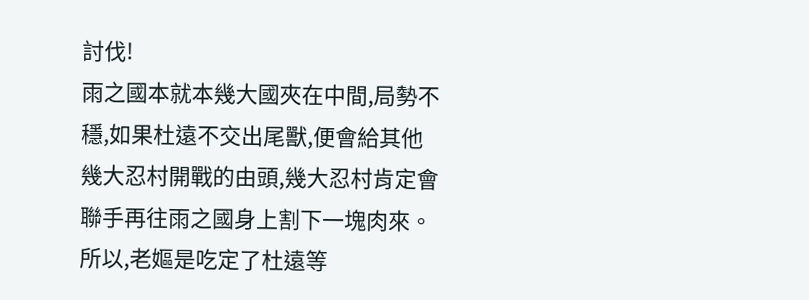討伐!
雨之國本就本幾大國夾在中間,局勢不穩,如果杜遠不交出尾獸,便會給其他幾大忍村開戰的由頭,幾大忍村肯定會聯手再往雨之國身上割下一塊肉來。所以,老嫗是吃定了杜遠等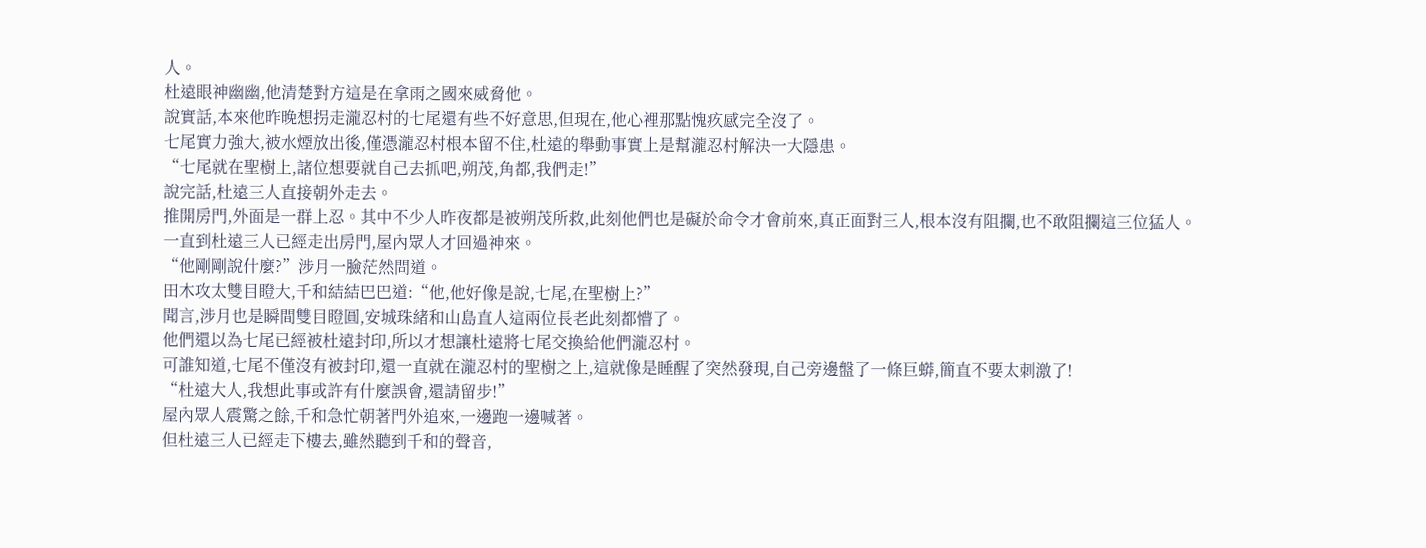人。
杜遠眼神幽幽,他清楚對方這是在拿雨之國來威脅他。
說實話,本來他昨晚想拐走瀧忍村的七尾還有些不好意思,但現在,他心裡那點愧疚感完全沒了。
七尾實力強大,被水煙放出後,僅憑瀧忍村根本留不住,杜遠的舉動事實上是幫瀧忍村解決一大隱患。
“七尾就在聖樹上,諸位想要就自己去抓吧,朔茂,角都,我們走!”
說完話,杜遠三人直接朝外走去。
推開房門,外面是一群上忍。其中不少人昨夜都是被朔茂所救,此刻他們也是礙於命令才會前來,真正面對三人,根本沒有阻攔,也不敢阻攔這三位猛人。
一直到杜遠三人已經走出房門,屋內眾人才回過神來。
“他剛剛說什麼?”涉月一臉茫然問道。
田木攻太雙目瞪大,千和結結巴巴道:“他,他好像是說,七尾,在聖樹上?”
聞言,涉月也是瞬間雙目瞪圓,安城珠緒和山島直人這兩位長老此刻都懵了。
他們還以為七尾已經被杜遠封印,所以才想讓杜遠將七尾交換給他們瀧忍村。
可誰知道,七尾不僅沒有被封印,還一直就在瀧忍村的聖樹之上,這就像是睡醒了突然發現,自己旁邊盤了一條巨蟒,簡直不要太刺激了!
“杜遠大人,我想此事或許有什麼誤會,還請留步!”
屋內眾人震驚之餘,千和急忙朝著門外追來,一邊跑一邊喊著。
但杜遠三人已經走下樓去,雖然聽到千和的聲音,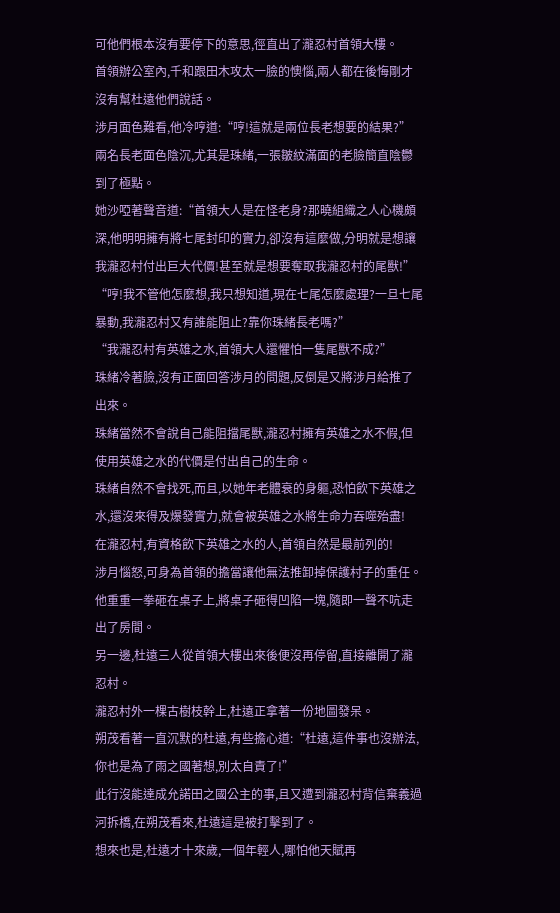可他們根本沒有要停下的意思,徑直出了瀧忍村首領大樓。
首領辦公室內,千和跟田木攻太一臉的懊惱,兩人都在後悔剛才沒有幫杜遠他們說話。
涉月面色難看,他冷哼道:“哼!這就是兩位長老想要的結果?”
兩名長老面色陰沉,尤其是珠緒,一張皺紋滿面的老臉簡直陰鬱到了極點。
她沙啞著聲音道:“首領大人是在怪老身?那曉組織之人心機頗深,他明明擁有將七尾封印的實力,卻沒有這麼做,分明就是想讓我瀧忍村付出巨大代價!甚至就是想要奪取我瀧忍村的尾獸!”
“哼!我不管他怎麼想,我只想知道,現在七尾怎麼處理?一旦七尾暴動,我瀧忍村又有誰能阻止?靠你珠緒長老嗎?”
“我瀧忍村有英雄之水,首領大人還懼怕一隻尾獸不成?”
珠緒冷著臉,沒有正面回答涉月的問題,反倒是又將涉月給推了出來。
珠緒當然不會說自己能阻擋尾獸,瀧忍村擁有英雄之水不假,但使用英雄之水的代價是付出自己的生命。
珠緒自然不會找死,而且,以她年老體衰的身軀,恐怕飲下英雄之水,還沒來得及爆發實力,就會被英雄之水將生命力吞噬殆盡!
在瀧忍村,有資格飲下英雄之水的人,首領自然是最前列的!
涉月惱怒,可身為首領的擔當讓他無法推卸掉保護村子的重任。
他重重一拳砸在桌子上,將桌子砸得凹陷一塊,隨即一聲不吭走出了房間。
另一邊,杜遠三人從首領大樓出來後便沒再停留,直接離開了瀧忍村。
瀧忍村外一棵古樹枝幹上,杜遠正拿著一份地圖發呆。
朔茂看著一直沉默的杜遠,有些擔心道:“杜遠,這件事也沒辦法,你也是為了雨之國著想,別太自責了!”
此行沒能達成允諾田之國公主的事,且又遭到瀧忍村背信棄義過河拆橋,在朔茂看來,杜遠這是被打擊到了。
想來也是,杜遠才十來歲,一個年輕人,哪怕他天賦再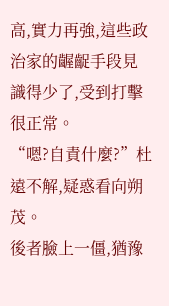高,實力再強,這些政治家的齷齪手段見識得少了,受到打擊很正常。
“嗯?自責什麼?”杜遠不解,疑惑看向朔茂。
後者臉上一僵,猶豫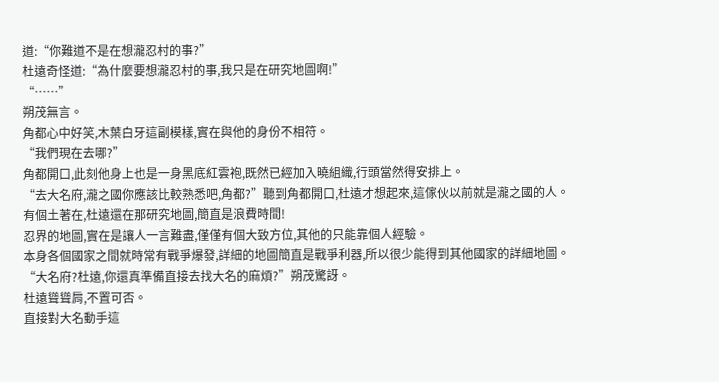道:“你難道不是在想瀧忍村的事?”
杜遠奇怪道:“為什麼要想瀧忍村的事,我只是在研究地圖啊!”
“……”
朔茂無言。
角都心中好笑,木葉白牙這副模樣,實在與他的身份不相符。
“我們現在去哪?”
角都開口,此刻他身上也是一身黑底紅雲袍,既然已經加入曉組織,行頭當然得安排上。
“去大名府,瀧之國你應該比較熟悉吧,角都?”聽到角都開口,杜遠才想起來,這傢伙以前就是瀧之國的人。
有個土著在,杜遠還在那研究地圖,簡直是浪費時間!
忍界的地圖,實在是讓人一言難盡,僅僅有個大致方位,其他的只能靠個人經驗。
本身各個國家之間就時常有戰爭爆發,詳細的地圖簡直是戰爭利器,所以很少能得到其他國家的詳細地圖。
“大名府?杜遠,你還真準備直接去找大名的麻煩?”朔茂驚訝。
杜遠聳聳肩,不置可否。
直接對大名動手這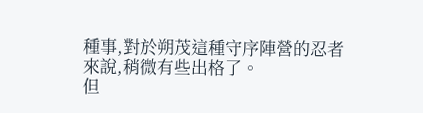種事,對於朔茂這種守序陣營的忍者來說,稍微有些出格了。
但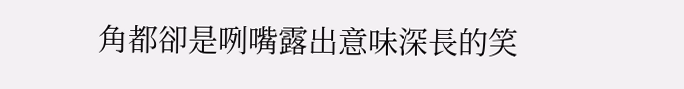角都卻是咧嘴露出意味深長的笑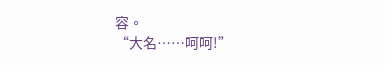容。
“大名……呵呵!”